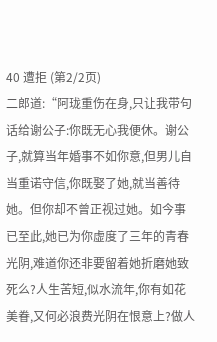40 遭拒 (第2/2页)
二郎道:“阿珑重伤在身,只让我带句话给谢公子:你既无心我便休。谢公子,就算当年婚事不如你意,但男儿自当重诺守信,你既娶了她,就当善待她。但你却不曾正视过她。如今事已至此,她已为你虚度了三年的青春光阴,难道你还非要留着她折磨她致死么?人生苦短,似水流年,你有如花美眷,又何必浪费光阴在恨意上?做人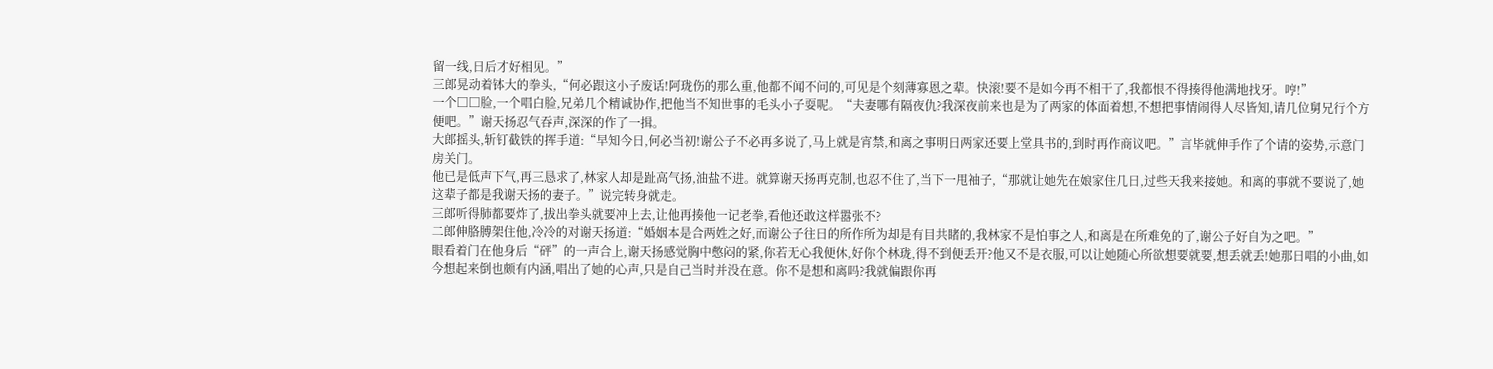留一线,日后才好相见。”
三郎晃动着钵大的拳头,“何必跟这小子废话!阿珑伤的那么重,他都不闻不问的,可见是个刻薄寡恩之辈。快滚!要不是如今再不相干了,我都恨不得揍得他满地找牙。哼!”
一个□□脸,一个唱白脸,兄弟几个精诚协作,把他当不知世事的毛头小子耍呢。“夫妻哪有隔夜仇?我深夜前来也是为了两家的体面着想,不想把事情闹得人尽皆知,请几位舅兄行个方便吧。”谢天扬忍气吞声,深深的作了一揖。
大郎摇头,斩钉截铁的挥手道:“早知今日,何必当初!谢公子不必再多说了,马上就是宵禁,和离之事明日两家还要上堂具书的,到时再作商议吧。”言毕就伸手作了个请的姿势,示意门房关门。
他已是低声下气,再三恳求了,林家人却是趾高气扬,油盐不进。就算谢天扬再克制,也忍不住了,当下一甩袖子,“那就让她先在娘家住几日,过些天我来接她。和离的事就不要说了,她这辈子都是我谢天扬的妻子。”说完转身就走。
三郎听得肺都要炸了,拔出拳头就要冲上去,让他再揍他一记老拳,看他还敢这样嚣张不?
二郎伸胳膊架住他,冷冷的对谢天扬道:“婚姻本是合两姓之好,而谢公子往日的所作所为却是有目共睹的,我林家不是怕事之人,和离是在所难免的了,谢公子好自为之吧。”
眼看着门在他身后“砰”的一声合上,谢天扬感觉胸中憋闷的紧,你若无心我便休,好你个林珑,得不到便丢开?他又不是衣服,可以让她随心所欲想要就要,想丢就丢!她那日唱的小曲,如今想起来倒也颇有内涵,唱出了她的心声,只是自己当时并没在意。你不是想和离吗?我就偏跟你再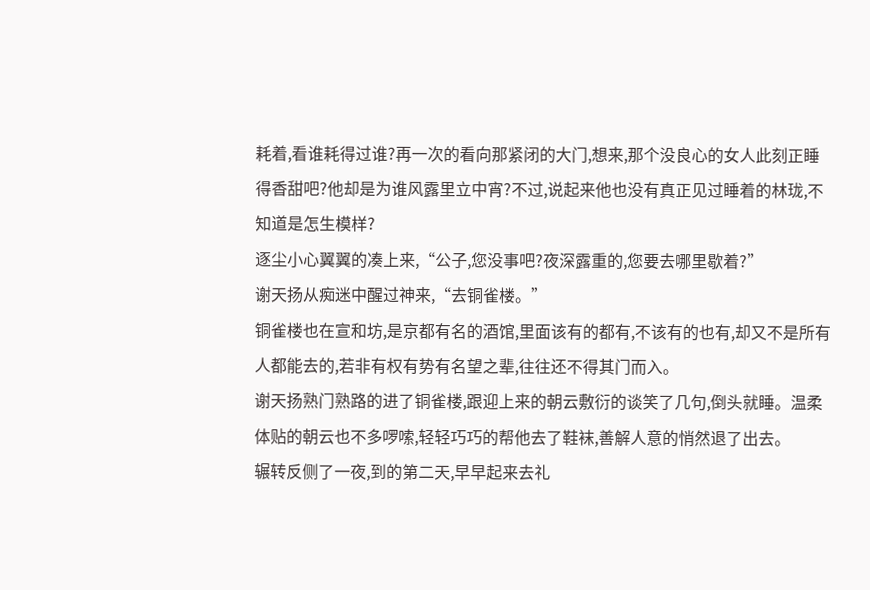耗着,看谁耗得过谁?再一次的看向那紧闭的大门,想来,那个没良心的女人此刻正睡得香甜吧?他却是为谁风露里立中宵?不过,说起来他也没有真正见过睡着的林珑,不知道是怎生模样?
逐尘小心翼翼的凑上来,“公子,您没事吧?夜深露重的,您要去哪里歇着?”
谢天扬从痴迷中醒过神来,“去铜雀楼。”
铜雀楼也在宣和坊,是京都有名的酒馆,里面该有的都有,不该有的也有,却又不是所有人都能去的,若非有权有势有名望之辈,往往还不得其门而入。
谢天扬熟门熟路的进了铜雀楼,跟迎上来的朝云敷衍的谈笑了几句,倒头就睡。温柔体贴的朝云也不多啰嗦,轻轻巧巧的帮他去了鞋袜,善解人意的悄然退了出去。
辗转反侧了一夜,到的第二天,早早起来去礼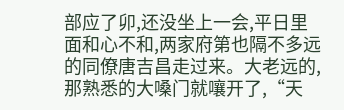部应了卯,还没坐上一会,平日里面和心不和,两家府第也隔不多远的同僚唐吉昌走过来。大老远的,那熟悉的大嗓门就嚷开了,“天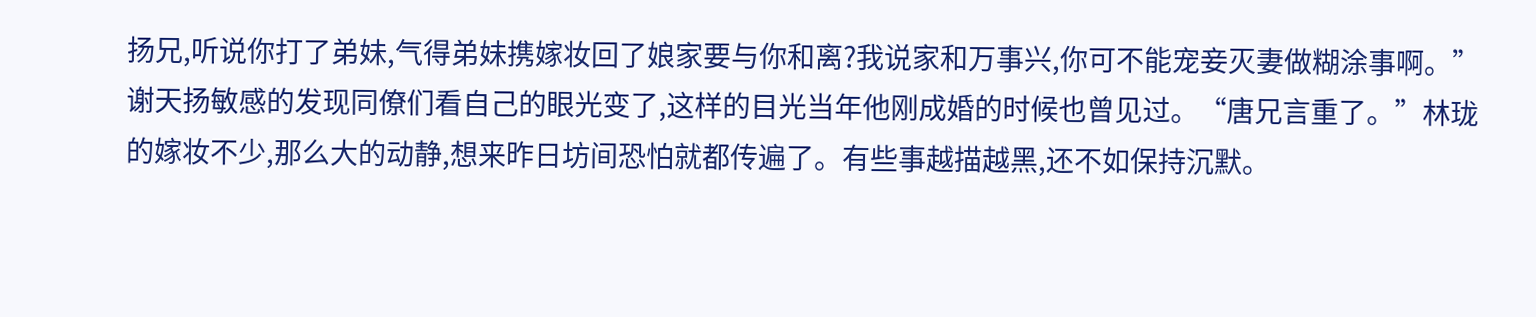扬兄,听说你打了弟妹,气得弟妹携嫁妆回了娘家要与你和离?我说家和万事兴,你可不能宠妾灭妻做糊涂事啊。”
谢天扬敏感的发现同僚们看自己的眼光变了,这样的目光当年他刚成婚的时候也曾见过。“唐兄言重了。”林珑的嫁妆不少,那么大的动静,想来昨日坊间恐怕就都传遍了。有些事越描越黑,还不如保持沉默。